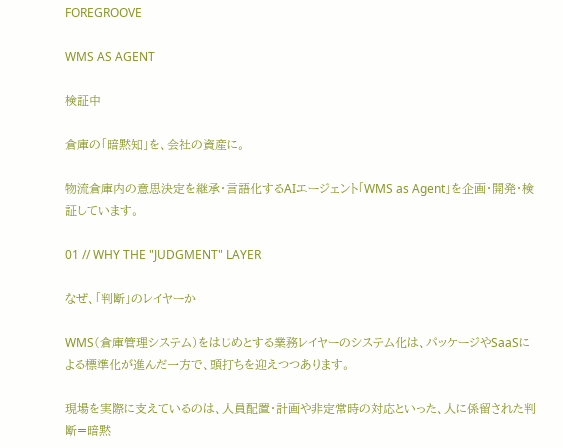FOREGROOVE

WMS AS AGENT

検証中

倉庫の「暗黙知」を、会社の資産に。

物流倉庫内の意思決定を継承・言語化するAIエージェント「WMS as Agent」を企画・開発・検証しています。

01 // WHY THE "JUDGMENT" LAYER

なぜ、「判断」のレイヤーか

WMS(倉庫管理システム)をはじめとする業務レイヤーのシステム化は、パッケージやSaaSによる標準化が進んだ一方で、頭打ちを迎えつつあります。

現場を実際に支えているのは、人員配置・計画や非定常時の対応といった、人に係留された判断=暗黙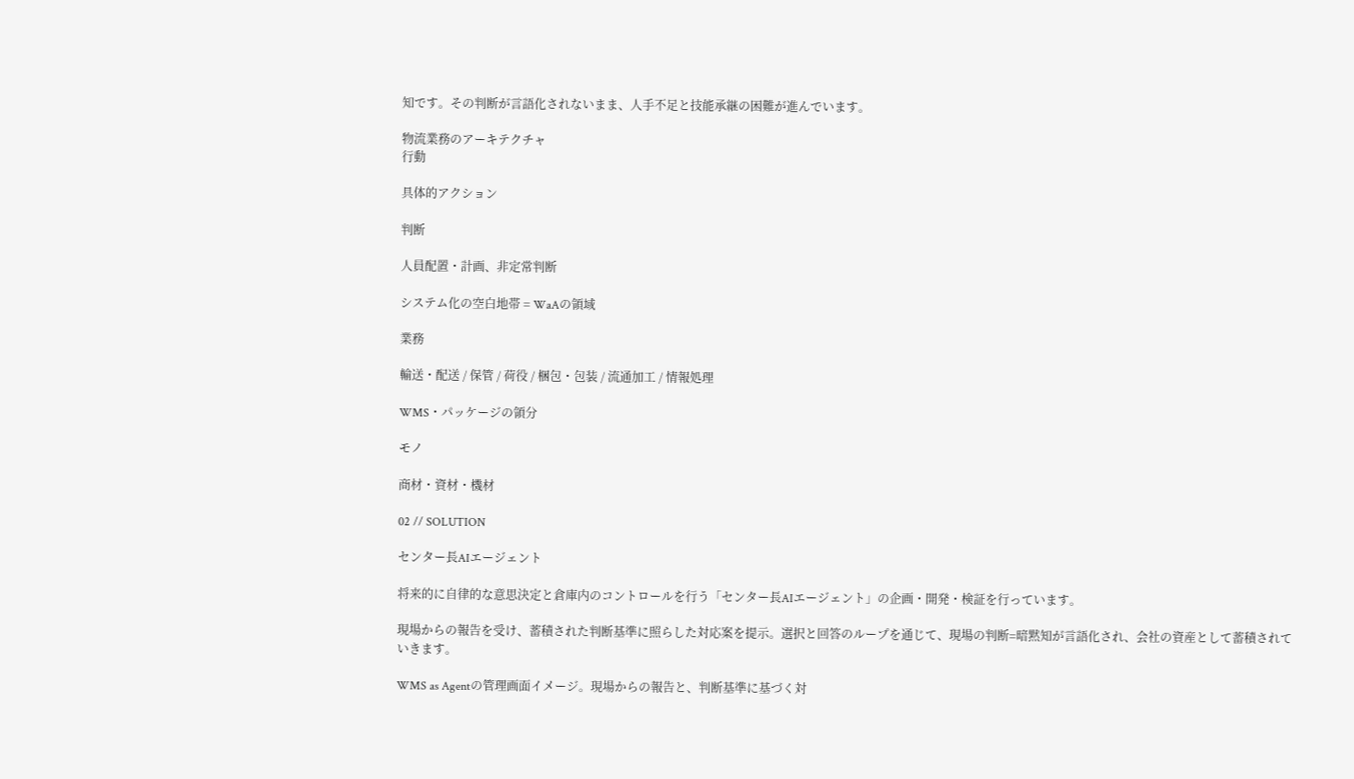知です。その判断が言語化されないまま、人手不足と技能承継の困難が進んでいます。

物流業務のアーキテクチャ
行動

具体的アクション

判断

人員配置・計画、非定常判断

システム化の空白地帯 = WaAの領域

業務

輸送・配送 / 保管 / 荷役 / 梱包・包装 / 流通加工 / 情報処理

WMS・パッケージの領分

モノ

商材・資材・機材

02 // SOLUTION

センター長AIエージェント

将来的に自律的な意思決定と倉庫内のコントロールを行う「センター長AIエージェント」の企画・開発・検証を行っています。

現場からの報告を受け、蓄積された判断基準に照らした対応案を提示。選択と回答のループを通じて、現場の判断=暗黙知が言語化され、会社の資産として蓄積されていきます。

WMS as Agentの管理画面イメージ。現場からの報告と、判断基準に基づく対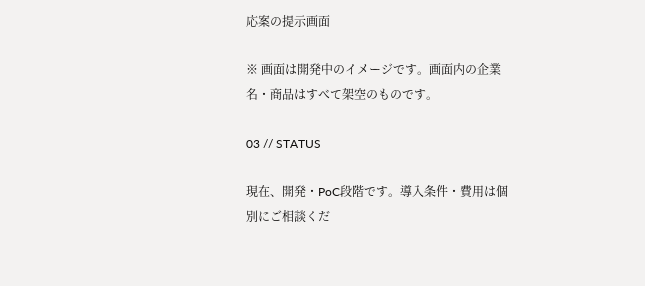応案の提示画面

※ 画面は開発中のイメージです。画面内の企業名・商品はすべて架空のものです。

03 // STATUS

現在、開発・PoC段階です。導入条件・費用は個別にご相談くだ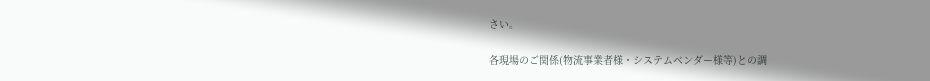さい。

各現場のご関係(物流事業者様・システムベンダー様等)との調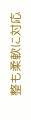整も柔軟に対応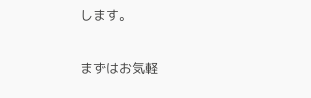します。

まずはお気軽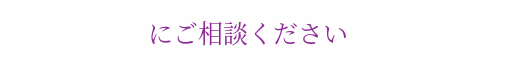にご相談ください